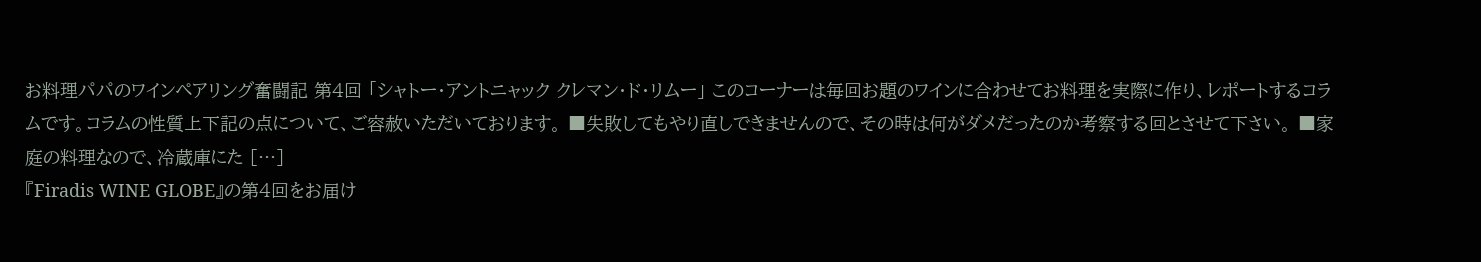お料理パパのワインペアリング奮闘記 第4回 「シャトー・アントニャック クレマン・ド・リムー」 このコーナーは毎回お題のワインに合わせてお料理を実際に作り、レポートするコラムです。コラムの性質上下記の点について、ご容赦いただいております。 ■失敗してもやり直しできませんので、その時は何がダメだったのか考察する回とさせて下さい。 ■家庭の料理なので、冷蔵庫にた […]
『Firadis WINE GLOBE』の第4回をお届け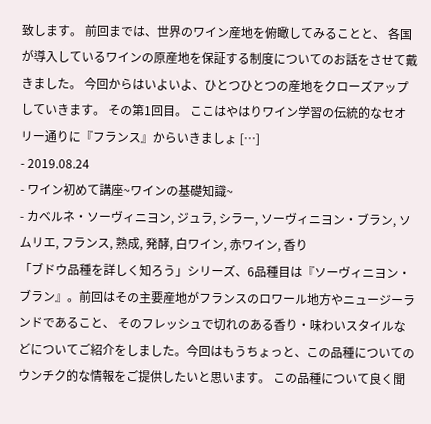致します。 前回までは、世界のワイン産地を俯瞰してみることと、 各国が導入しているワインの原産地を保証する制度についてのお話をさせて戴きました。 今回からはいよいよ、ひとつひとつの産地をクローズアップしていきます。 その第1回目。 ここはやはりワイン学習の伝統的なセオリー通りに『フランス』からいきましょ […]
- 2019.08.24
- ワイン初めて講座~ワインの基礎知識~
- カベルネ・ソーヴィニヨン, ジュラ, シラー, ソーヴィニヨン・ブラン, ソムリエ, フランス, 熟成, 発酵, 白ワイン, 赤ワイン, 香り
「ブドウ品種を詳しく知ろう」シリーズ、6品種目は『ソーヴィニヨン・ブラン』。前回はその主要産地がフランスのロワール地方やニュージーランドであること、 そのフレッシュで切れのある香り・味わいスタイルなどについてご紹介をしました。今回はもうちょっと、この品種についてのウンチク的な情報をご提供したいと思います。 この品種について良く聞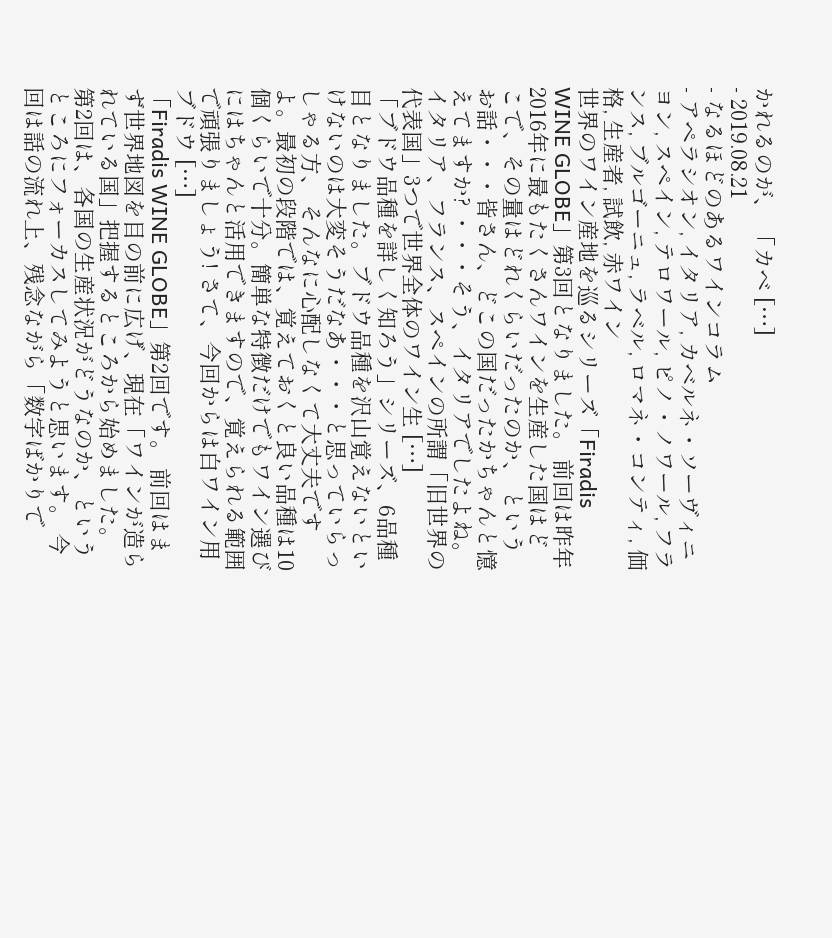かれるのが、 「カベ […]
- 2019.08.21
- なるほどのあるワインコラム
- アペラシオン, イタリア, カベルネ・ソーヴィニヨン, スペイン, テロワール, ピノ・ノワール, フランス, ブルゴーニュ, ラベル, ロマネ・コンティ, 価格, 生産者, 試飲, 赤ワイン
世界のワイン産地を巡るシリーズ「Firadis WINE GLOBE」第3回となりました。 前回は昨年2016年に最もたくさんワインを生産した国はどこで、その量はどれくらいだったのか、 というお話・・・皆さん、どこの国だったかちゃんと憶えてますか? ・・・そう、イタリアでしたよね。 イタリア、フランス、スペインの所謂「旧世界の代表国」3つで世界全体のワイン生 […]
「ブドウ品種を詳しく知ろう」シリーズ、6品種目となりました。ブドウ品種を沢山覚えないといけないのは大変そうだなあ・・・と思っていらっしゃる方、 そんなに心配しなくて大丈夫ですよ。最初の段階では、覚えておくと良い品種は10個くらいで十分。簡単な特徴だけでもワイン選びにはちゃんと活用できますので、覚えられる範囲で頑張りましょう! さて、今回からは白ワイン用ブドウ […]
「Firadis WINE GLOBE」第2回です。 前回はまず世界地図を目の前に広げ、現在「ワインが造られている国」把握するところから始めました。 第2回は、各国の生産状況がどうなのか、というところにフォーカスしてみようと思います。 今回は話の流れ上、残念ながら「数字ばかりで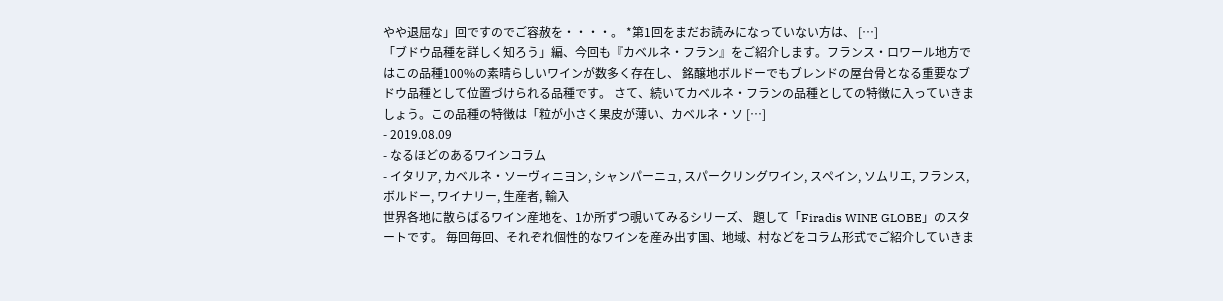やや退屈な」回ですのでご容赦を・・・・。 *第1回をまだお読みになっていない方は、 […]
「ブドウ品種を詳しく知ろう」編、今回も『カベルネ・フラン』をご紹介します。フランス・ロワール地方ではこの品種100%の素晴らしいワインが数多く存在し、 銘醸地ボルドーでもブレンドの屋台骨となる重要なブドウ品種として位置づけられる品種です。 さて、続いてカベルネ・フランの品種としての特徴に入っていきましょう。この品種の特徴は「粒が小さく果皮が薄い、カベルネ・ソ […]
- 2019.08.09
- なるほどのあるワインコラム
- イタリア, カベルネ・ソーヴィニヨン, シャンパーニュ, スパークリングワイン, スペイン, ソムリエ, フランス, ボルドー, ワイナリー, 生産者, 輸入
世界各地に散らばるワイン産地を、1か所ずつ覗いてみるシリーズ、 題して「Firadis WINE GLOBE」のスタートです。 毎回毎回、それぞれ個性的なワインを産み出す国、地域、村などをコラム形式でご紹介していきま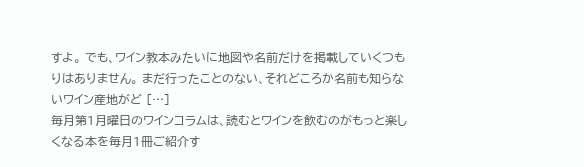すよ。 でも、ワイン教本みたいに地図や名前だけを掲載していくつもりはありません。 まだ行ったことのない、それどころか名前も知らないワイン産地がど […]
毎月第1月曜日のワインコラムは、読むとワインを飲むのがもっと楽しくなる本を毎月1冊ご紹介す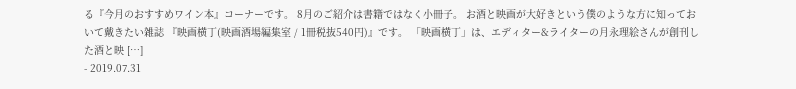る『今月のおすすめワイン本』コーナーです。 8月のご紹介は書籍ではなく小冊子。 お酒と映画が大好きという僕のような方に知っておいて戴きたい雑誌 『映画横丁(映画酒場編集室 / 1冊税抜540円)』です。 「映画横丁」は、エディター&ライターの月永理絵さんが創刊した酒と映 […]
- 2019.07.31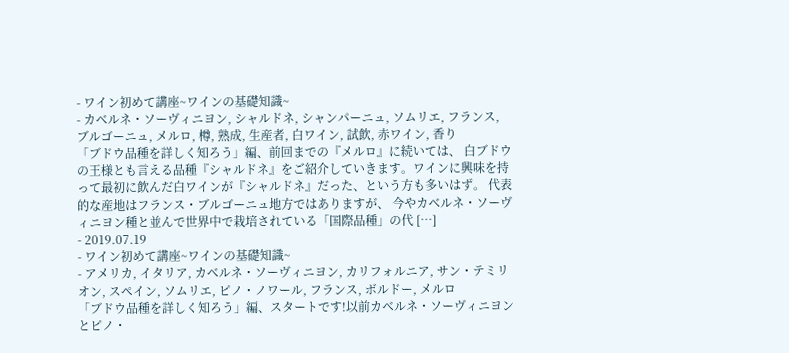- ワイン初めて講座~ワインの基礎知識~
- カベルネ・ソーヴィニヨン, シャルドネ, シャンパーニュ, ソムリエ, フランス, ブルゴーニュ, メルロ, 樽, 熟成, 生産者, 白ワイン, 試飲, 赤ワイン, 香り
「ブドウ品種を詳しく知ろう」編、前回までの『メルロ』に続いては、 白ブドウの王様とも言える品種『シャルドネ』をご紹介していきます。ワインに興味を持って最初に飲んだ白ワインが『シャルドネ』だった、という方も多いはず。 代表的な産地はフランス・ブルゴーニュ地方ではありますが、 今やカベルネ・ソーヴィニヨン種と並んで世界中で栽培されている「国際品種」の代 […]
- 2019.07.19
- ワイン初めて講座~ワインの基礎知識~
- アメリカ, イタリア, カベルネ・ソーヴィニヨン, カリフォルニア, サン・テミリオン, スペイン, ソムリエ, ピノ・ノワール, フランス, ボルドー, メルロ
「ブドウ品種を詳しく知ろう」編、スタートです!以前カベルネ・ソーヴィニヨンとピノ・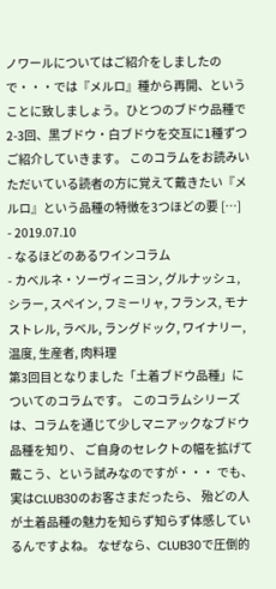ノワールについてはご紹介をしましたので・・・では『メルロ』種から再開、ということに致しましょう。ひとつのブドウ品種で2-3回、黒ブドウ・白ブドウを交互に1種ずつご紹介していきます。 このコラムをお読みいただいている読者の方に覚えて戴きたい『メルロ』という品種の特徴を3つほどの要 […]
- 2019.07.10
- なるほどのあるワインコラム
- カベルネ・ソーヴィニヨン, グルナッシュ, シラー, スペイン, フミーリャ, フランス, モナストレル, ラベル, ラングドック, ワイナリー, 温度, 生産者, 肉料理
第3回目となりました「土着ブドウ品種」についてのコラムです。 このコラムシリーズは、コラムを通じて少しマニアックなブドウ品種を知り、 ご自身のセレクトの幅を拡げて戴こう、という試みなのですが・・・ でも、実はCLUB30のお客さまだったら、 殆どの人が土着品種の魅力を知らず知らず体感しているんですよね。 なぜなら、CLUB30で圧倒的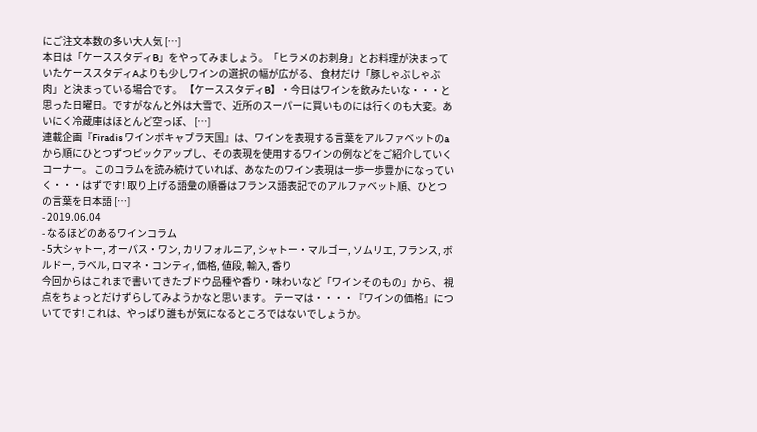にご注文本数の多い大人気 […]
本日は「ケーススタディB」をやってみましょう。「ヒラメのお刺身」とお料理が決まっていたケーススタディAよりも少しワインの選択の幅が広がる、 食材だけ「豚しゃぶしゃぶ肉」と決まっている場合です。 【ケーススタディB】・今日はワインを飲みたいな・・・と思った日曜日。ですがなんと外は大雪で、近所のスーパーに買いものには行くのも大変。あいにく冷蔵庫はほとんど空っぽ、 […]
連載企画『Firadis ワインボキャブラ天国』は、ワインを表現する言葉をアルファベットのaから順にひとつずつピックアップし、その表現を使用するワインの例などをご紹介していくコーナー。 このコラムを読み続けていれば、あなたのワイン表現は一歩一歩豊かになっていく・・・はずです! 取り上げる語彙の順番はフランス語表記でのアルファベット順、ひとつの言葉を日本語 […]
- 2019.06.04
- なるほどのあるワインコラム
- 5大シャトー, オーパス・ワン, カリフォルニア, シャトー・マルゴー, ソムリエ, フランス, ボルドー, ラベル, ロマネ・コンティ, 価格, 値段, 輸入, 香り
今回からはこれまで書いてきたブドウ品種や香り・味わいなど「ワインそのもの」から、 視点をちょっとだけずらしてみようかなと思います。 テーマは・・・・『ワインの価格』についてです! これは、やっぱり誰もが気になるところではないでしょうか。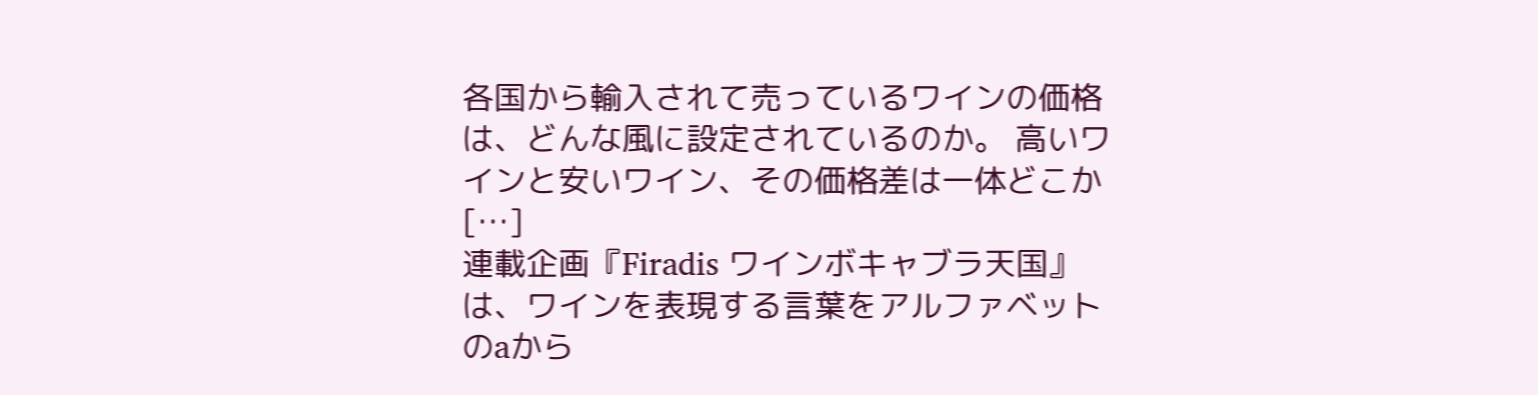各国から輸入されて売っているワインの価格は、どんな風に設定されているのか。 高いワインと安いワイン、その価格差は一体どこか […]
連載企画『Firadis ワインボキャブラ天国』は、ワインを表現する言葉をアルファベットのaから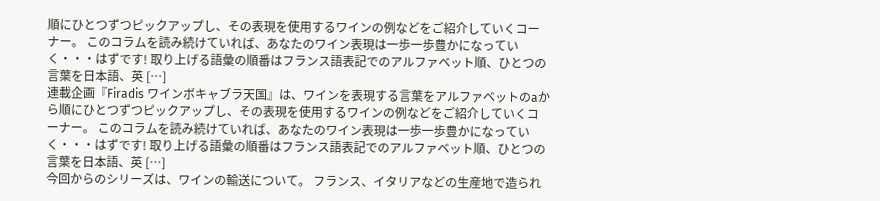順にひとつずつピックアップし、その表現を使用するワインの例などをご紹介していくコーナー。 このコラムを読み続けていれば、あなたのワイン表現は一歩一歩豊かになっていく・・・はずです! 取り上げる語彙の順番はフランス語表記でのアルファベット順、ひとつの言葉を日本語、英 […]
連載企画『Firadis ワインボキャブラ天国』は、ワインを表現する言葉をアルファベットのaから順にひとつずつピックアップし、その表現を使用するワインの例などをご紹介していくコーナー。 このコラムを読み続けていれば、あなたのワイン表現は一歩一歩豊かになっていく・・・はずです! 取り上げる語彙の順番はフランス語表記でのアルファベット順、ひとつの言葉を日本語、英 […]
今回からのシリーズは、ワインの輸送について。 フランス、イタリアなどの生産地で造られ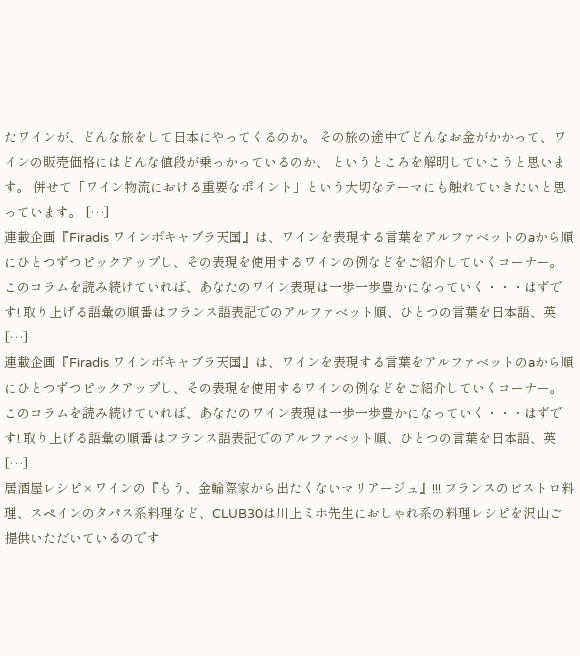たワインが、どんな旅をして日本にやってくるのか。 その旅の途中でどんなお金がかかって、ワインの販売価格にはどんな値段が乗っかっているのか、 というところを解明していこうと思います。 併せて「ワイン物流における重要なポイント」という大切なテーマにも触れていきたいと思っています。 […]
連載企画『Firadis ワインボキャブラ天国』は、ワインを表現する言葉をアルファベットのaから順にひとつずつピックアップし、その表現を使用するワインの例などをご紹介していくコーナー。 このコラムを読み続けていれば、あなたのワイン表現は一歩一歩豊かになっていく・・・はずです! 取り上げる語彙の順番はフランス語表記でのアルファベット順、ひとつの言葉を日本語、英 […]
連載企画『Firadis ワインボキャブラ天国』は、ワインを表現する言葉をアルファベットのaから順にひとつずつピックアップし、その表現を使用するワインの例などをご紹介していくコーナー。 このコラムを読み続けていれば、あなたのワイン表現は一歩一歩豊かになっていく・・・はずです! 取り上げる語彙の順番はフランス語表記でのアルファベット順、ひとつの言葉を日本語、英 […]
居酒屋レシピ×ワインの『もう、金輪際家から出たくないマリアージュ』!!! フランスのビストロ料理、スペインのタパス系料理など、CLUB30は川上ミホ先生におしゃれ系の料理レシピを沢山ご提供いただいているのです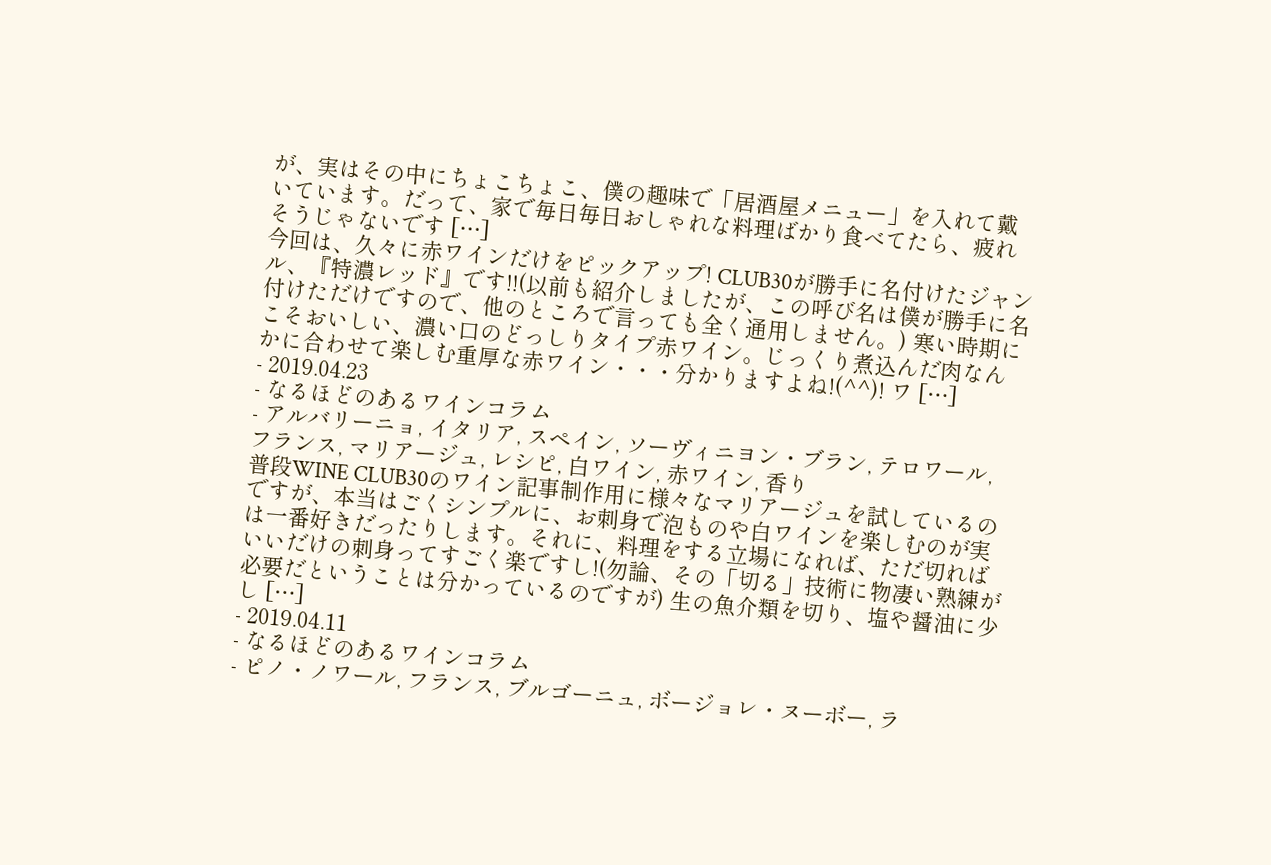が、実はその中にちょこちょこ、僕の趣味で「居酒屋メニュー」を入れて戴いています。だって、家で毎日毎日おしゃれな料理ばかり食べてたら、疲れそうじゃないです […]
今回は、久々に赤ワインだけをピックアップ! CLUB30が勝手に名付けたジャンル、『特濃レッド』です!!(以前も紹介しましたが、この呼び名は僕が勝手に名付けただけですので、他のところで言っても全く通用しません。) 寒い時期にこそおいしい、濃い口のどっしりタイプ赤ワイン。じっくり煮込んだ肉なんかに合わせて楽しむ重厚な赤ワイン・・・分かりますよね!(^^)! ワ […]
- 2019.04.23
- なるほどのあるワインコラム
- アルバリーニョ, イタリア, スペイン, ソーヴィニヨン・ブラン, テロワール, フランス, マリアージュ, レシピ, 白ワイン, 赤ワイン, 香り
普段WINE CLUB30のワイン記事制作用に様々なマリアージュを試しているのですが、本当はごくシンプルに、お刺身で泡ものや白ワインを楽しむのが実は一番好きだったりします。それに、料理をする立場になれば、ただ切ればいいだけの刺身ってすごく楽ですし!(勿論、その「切る」技術に物凄い熟練が必要だということは分かっているのですが) 生の魚介類を切り、塩や醤油に少し […]
- 2019.04.11
- なるほどのあるワインコラム
- ピノ・ノワール, フランス, ブルゴーニュ, ボージョレ・ヌーボー, ラ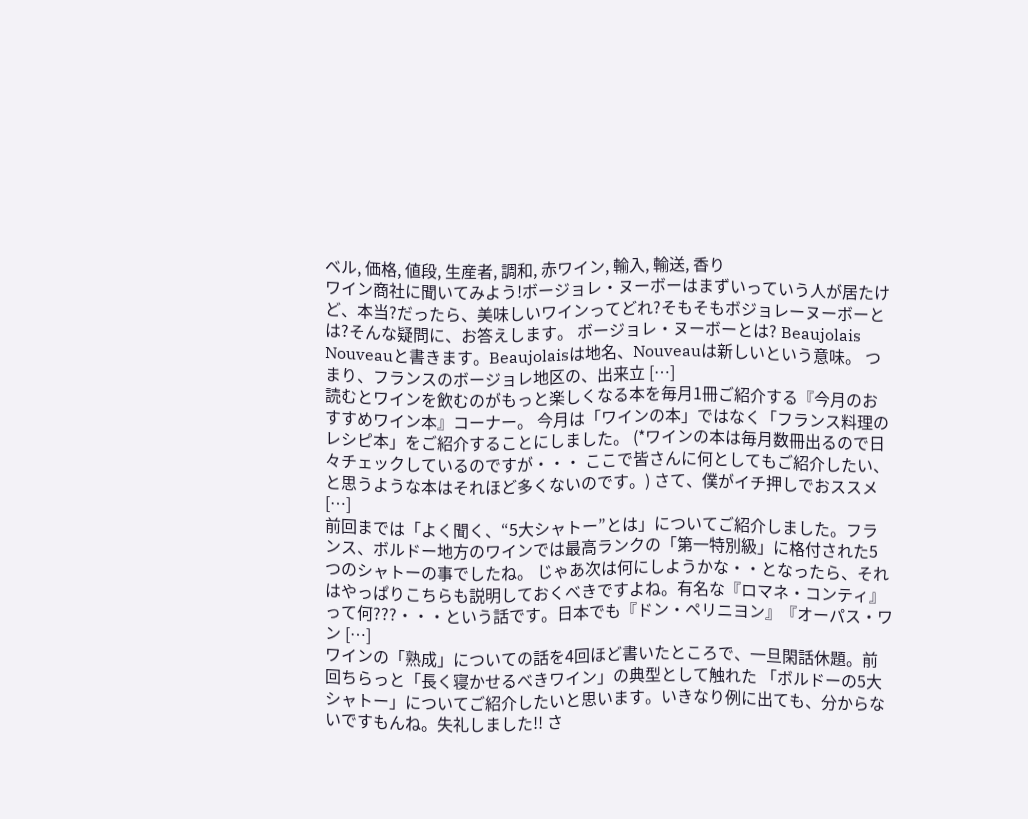ベル, 価格, 値段, 生産者, 調和, 赤ワイン, 輸入, 輸送, 香り
ワイン商社に聞いてみよう!ボージョレ・ヌーボーはまずいっていう人が居たけど、本当?だったら、美味しいワインってどれ?そもそもボジョレーヌーボーとは?そんな疑問に、お答えします。 ボージョレ・ヌーボーとは? Beaujolais Nouveauと書きます。Beaujolaisは地名、Nouveauは新しいという意味。 つまり、フランスのボージョレ地区の、出来立 […]
読むとワインを飲むのがもっと楽しくなる本を毎月1冊ご紹介する『今月のおすすめワイン本』コーナー。 今月は「ワインの本」ではなく「フランス料理のレシピ本」をご紹介することにしました。 (*ワインの本は毎月数冊出るので日々チェックしているのですが・・・ ここで皆さんに何としてもご紹介したい、と思うような本はそれほど多くないのです。) さて、僕がイチ押しでおススメ […]
前回までは「よく聞く、“5大シャトー”とは」についてご紹介しました。フランス、ボルドー地方のワインでは最高ランクの「第一特別級」に格付された5つのシャトーの事でしたね。 じゃあ次は何にしようかな・・となったら、それはやっぱりこちらも説明しておくべきですよね。有名な『ロマネ・コンティ』って何???・・・という話です。日本でも『ドン・ペリニヨン』『オーパス・ワン […]
ワインの「熟成」についての話を4回ほど書いたところで、一旦閑話休題。前回ちらっと「長く寝かせるべきワイン」の典型として触れた 「ボルドーの5大シャトー」についてご紹介したいと思います。いきなり例に出ても、分からないですもんね。失礼しました!! さ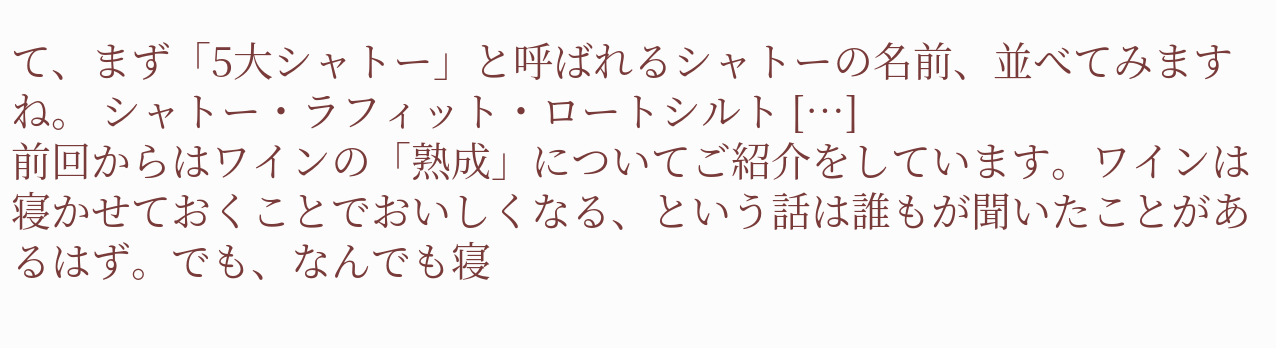て、まず「5大シャトー」と呼ばれるシャトーの名前、並べてみますね。 シャトー・ラフィット・ロートシルト […]
前回からはワインの「熟成」についてご紹介をしています。ワインは寝かせておくことでおいしくなる、という話は誰もが聞いたことがあるはず。でも、なんでも寝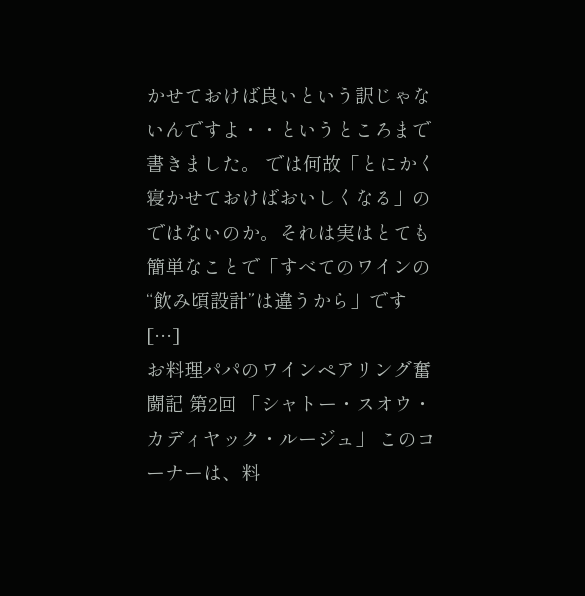かせておけば良いという訳じゃないんですよ・・というところまで書きました。 では何故「とにかく寝かせておけばおいしくなる」のではないのか。それは実はとても簡単なことで「すべてのワインの“飲み頃設計”は違うから」です […]
お料理パパのワインペアリング奮闘記 第2回 「シャトー・スオウ・カディヤック・ルージュ」 このコーナーは、料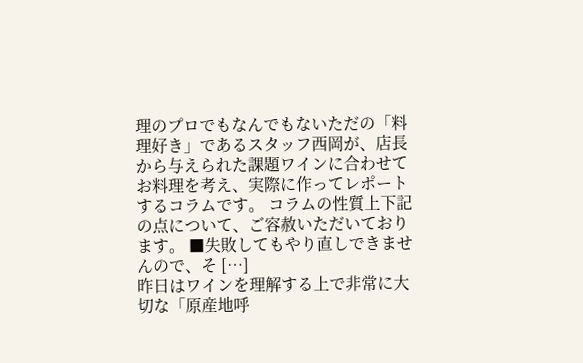理のプロでもなんでもないただの「料理好き」であるスタッフ西岡が、店長から与えられた課題ワインに合わせてお料理を考え、実際に作ってレポートするコラムです。 コラムの性質上下記の点について、ご容赦いただいております。 ■失敗してもやり直しできませんので、そ […]
昨日はワインを理解する上で非常に大切な「原産地呼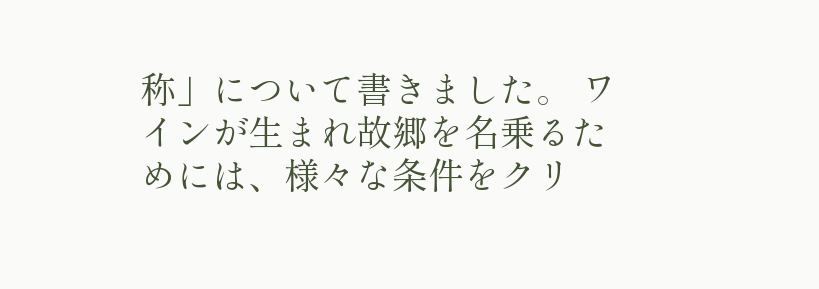称」について書きました。 ワインが生まれ故郷を名乗るためには、様々な条件をクリ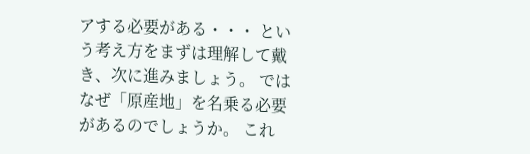アする必要がある・・・ という考え方をまずは理解して戴き、次に進みましょう。 ではなぜ「原産地」を名乗る必要があるのでしょうか。 これ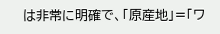は非常に明確で、「原産地」=「ワ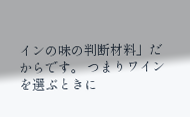インの味の判断材料」だからです。 つまりワインを選ぶときに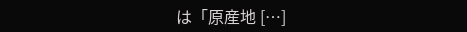は「原産地 […]